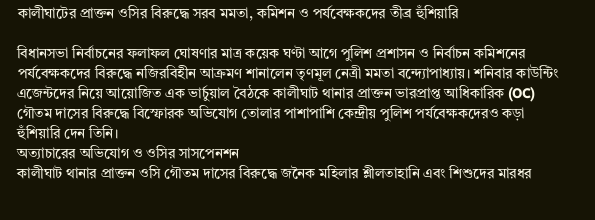কালীঘাটের প্রাক্তন ওসির বিরুদ্ধে সরব মমতা, কমিশন ও পর্যবেক্ষকদের তীব্র হুঁশিয়ারি

বিধানসভা নির্বাচনের ফলাফল ঘোষণার মাত্র কয়েক ঘণ্টা আগে পুলিশ প্রশাসন ও নির্বাচন কমিশনের পর্যবেক্ষকদের বিরুদ্ধে নজিরবিহীন আক্রমণ শানালেন তৃণমূল নেত্রী মমতা বন্দ্যোপাধ্যায়। শনিবার কাউন্টিং এজেন্টদের নিয়ে আয়োজিত এক ভার্চুয়াল বৈঠকে কালীঘাট থানার প্রাক্তন ভারপ্রাপ্ত আধিকারিক (OC) গৌতম দাসের বিরুদ্ধে বিস্ফোরক অভিযোগ তোলার পাশাপাশি কেন্দ্রীয় পুলিশ পর্যবেক্ষকদেরও কড়া হুঁশিয়ারি দেন তিনি।
অত্যাচারের অভিযোগ ও ওসির সাসপেনশন
কালীঘাট থানার প্রাক্তন ওসি গৌতম দাসের বিরুদ্ধে জনৈক মহিলার শ্লীলতাহানি এবং শিশুদের মারধর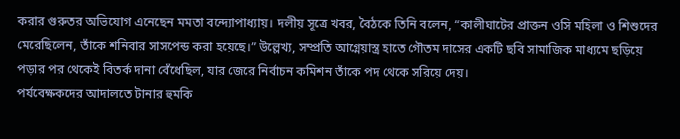করার গুরুতর অভিযোগ এনেছেন মমতা বন্দ্যোপাধ্যায়। দলীয় সূত্রে খবর, বৈঠকে তিনি বলেন, “কালীঘাটের প্রাক্তন ওসি মহিলা ও শিশুদের মেরেছিলেন, তাঁকে শনিবার সাসপেন্ড করা হয়েছে।” উল্লেখ্য, সম্প্রতি আগ্নেয়াস্ত্র হাতে গৌতম দাসের একটি ছবি সামাজিক মাধ্যমে ছড়িয়ে পড়ার পর থেকেই বিতর্ক দানা বেঁধেছিল, যার জেরে নির্বাচন কমিশন তাঁকে পদ থেকে সরিয়ে দেয়।
পর্যবেক্ষকদের আদালতে টানার হুমকি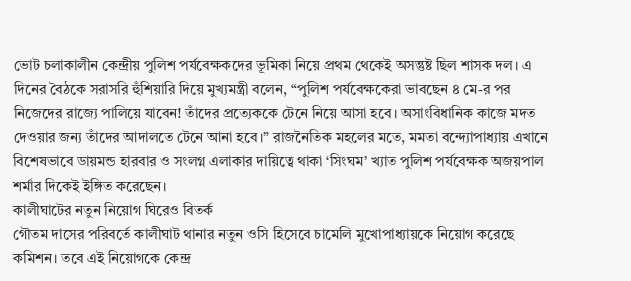ভোট চলাকালীন কেন্দ্রীয় পুলিশ পর্যবেক্ষকদের ভূমিকা নিয়ে প্রথম থেকেই অসন্তুষ্ট ছিল শাসক দল। এ দিনের বৈঠকে সরাসরি হুঁশিয়ারি দিয়ে মুখ্যমন্ত্রী বলেন, “পুলিশ পর্যবেক্ষকেরা ভাবছেন ৪ মে-র পর নিজেদের রাজ্যে পালিয়ে যাবেন! তাঁদের প্রত্যেককে টেনে নিয়ে আসা হবে। অসাংবিধানিক কাজে মদত দেওয়ার জন্য তাঁদের আদালতে টেনে আনা হবে।” রাজনৈতিক মহলের মতে, মমতা বন্দ্যোপাধ্যায় এখানে বিশেষভাবে ডায়মন্ড হারবার ও সংলগ্ন এলাকার দায়িত্বে থাকা ‘সিংঘম’ খ্যাত পুলিশ পর্যবেক্ষক অজয়পাল শর্মার দিকেই ইঙ্গিত করেছেন।
কালীঘাটের নতুন নিয়োগ ঘিরেও বিতর্ক
গৌতম দাসের পরিবর্তে কালীঘাট থানার নতুন ওসি হিসেবে চামেলি মুখোপাধ্যায়কে নিয়োগ করেছে কমিশন। তবে এই নিয়োগকে কেন্দ্র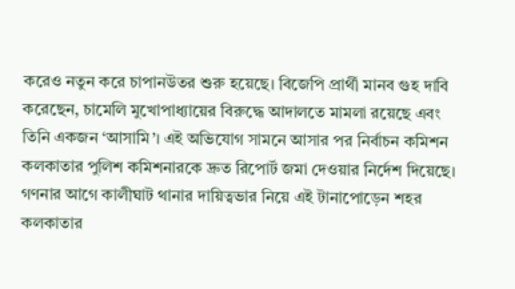করেও নতুন করে চাপানউতর শুরু হয়েছে। বিজেপি প্রার্থী মানব গুহ দাবি করেছেন, চামেলি মুখোপাধ্যায়ের বিরুদ্ধে আদালতে মামলা রয়েছে এবং তিনি একজন ‘আসামি’। এই অভিযোগ সামনে আসার পর নির্বাচন কমিশন কলকাতার পুলিশ কমিশনারকে দ্রুত রিপোর্ট জমা দেওয়ার নির্দেশ দিয়েছে। গণনার আগে কালীঘাট থানার দায়িত্বভার নিয়ে এই টানাপোড়েন শহর কলকাতার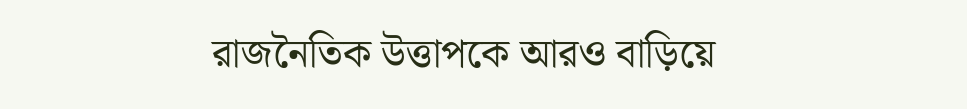রাজনৈতিক উত্তাপকে আরও বাড়িয়ে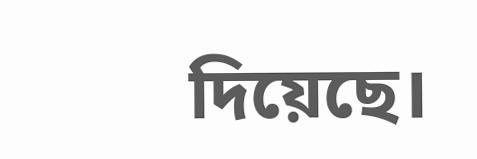দিয়েছে।